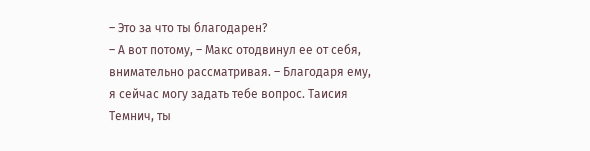– Это за что ты благодарен?
– А вот потому, – Макс отодвинул ее от себя, внимательно рассматривая. – Благодаря ему, я сейчас могу задать тебе вопрос. Таисия Темнич, ты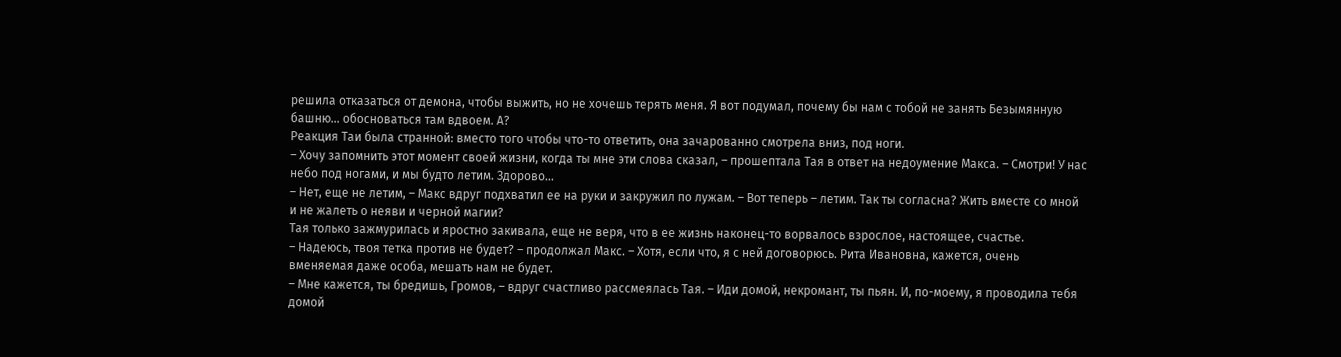решила отказаться от демона, чтобы выжить, но не хочешь терять меня. Я вот подумал, почему бы нам с тобой не занять Безымянную башню… обосноваться там вдвоем. А?
Реакция Таи была странной: вместо того чтобы что-то ответить, она зачарованно смотрела вниз, под ноги.
– Хочу запомнить этот момент своей жизни, когда ты мне эти слова сказал, – прошептала Тая в ответ на недоумение Макса. – Смотри! У нас небо под ногами, и мы будто летим. Здорово…
– Нет, еще не летим, – Макс вдруг подхватил ее на руки и закружил по лужам. – Вот теперь – летим. Так ты согласна? Жить вместе со мной и не жалеть о неяви и черной магии?
Тая только зажмурилась и яростно закивала, еще не веря, что в ее жизнь наконец-то ворвалось взрослое, настоящее, счастье.
– Надеюсь, твоя тетка против не будет? – продолжал Макс. – Хотя, если что, я с ней договорюсь. Рита Ивановна, кажется, очень вменяемая даже особа, мешать нам не будет.
– Мне кажется, ты бредишь, Громов, – вдруг счастливо рассмеялась Тая. – Иди домой, некромант, ты пьян. И, по-моему, я проводила тебя домой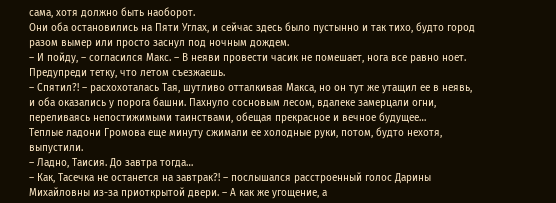сама, хотя должно быть наоборот.
Они оба остановились на Пяти Углах, и сейчас здесь было пустынно и так тихо, будто город разом вымер или просто заснул под ночным дождем.
– И пойду, – согласился Макс. – В неяви провести часик не помешает, нога все равно ноет. Предупреди тетку, что летом съезжаешь.
– Спятил?! – расхохоталась Тая, шутливо отталкивая Макса, но он тут же утащил ее в неявь, и оба оказались у порога башни. Пахнуло сосновым лесом, вдалеке замерцали огни, переливаясь непостижимыми таинствами, обещая прекрасное и вечное будущее…
Теплые ладони Громова еще минуту сжимали ее холодные руки, потом, будто нехотя, выпустили.
– Ладно, Таисия. До завтра тогда…
– Как, Тасечка не останется на завтрак?! – послышался расстроенный голос Дарины Михайловны из-за приоткрытой двери. – А как же угощение, а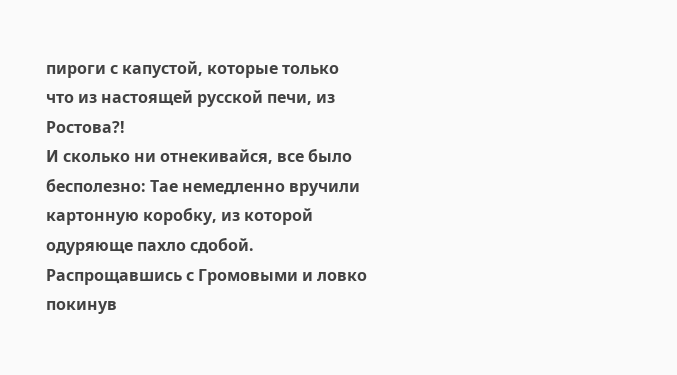пироги с капустой, которые только что из настоящей русской печи, из Ростова?!
И сколько ни отнекивайся, все было бесполезно: Тае немедленно вручили картонную коробку, из которой одуряюще пахло сдобой.
Распрощавшись с Громовыми и ловко покинув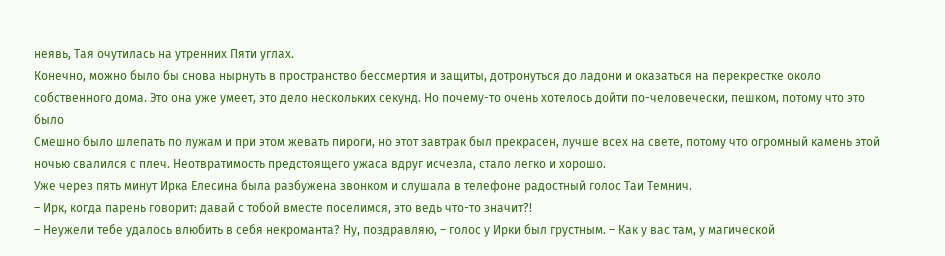неявь, Тая очутилась на утренних Пяти углах.
Конечно, можно было бы снова нырнуть в пространство бессмертия и защиты, дотронуться до ладони и оказаться на перекрестке около собственного дома. Это она уже умеет, это дело нескольких секунд. Но почему-то очень хотелось дойти по-человечески, пешком, потому что это было
Смешно было шлепать по лужам и при этом жевать пироги, но этот завтрак был прекрасен, лучше всех на свете, потому что огромный камень этой ночью свалился с плеч. Неотвратимость предстоящего ужаса вдруг исчезла, стало легко и хорошо.
Уже через пять минут Ирка Елесина была разбужена звонком и слушала в телефоне радостный голос Таи Темнич.
– Ирк, когда парень говорит: давай с тобой вместе поселимся, это ведь что-то значит?!
– Неужели тебе удалось влюбить в себя некроманта? Ну, поздравляю, – голос у Ирки был грустным. – Как у вас там, у магической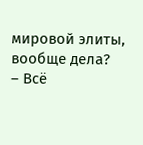мировой элиты, вообще дела?
– Всё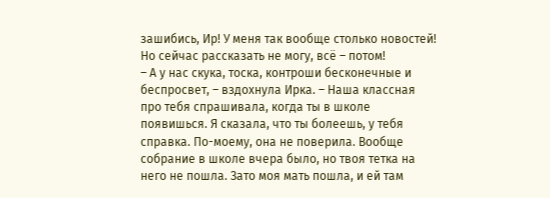зашибись, Ир! У меня так вообще столько новостей! Но сейчас рассказать не могу, всё – потом!
– А у нас скука, тоска, контроши бесконечные и беспросвет, – вздохнула Ирка. – Наша классная про тебя спрашивала, когда ты в школе появишься. Я сказала, что ты болеешь, у тебя справка. По-моему, она не поверила. Вообще собрание в школе вчера было, но твоя тетка на него не пошла. Зато моя мать пошла, и ей там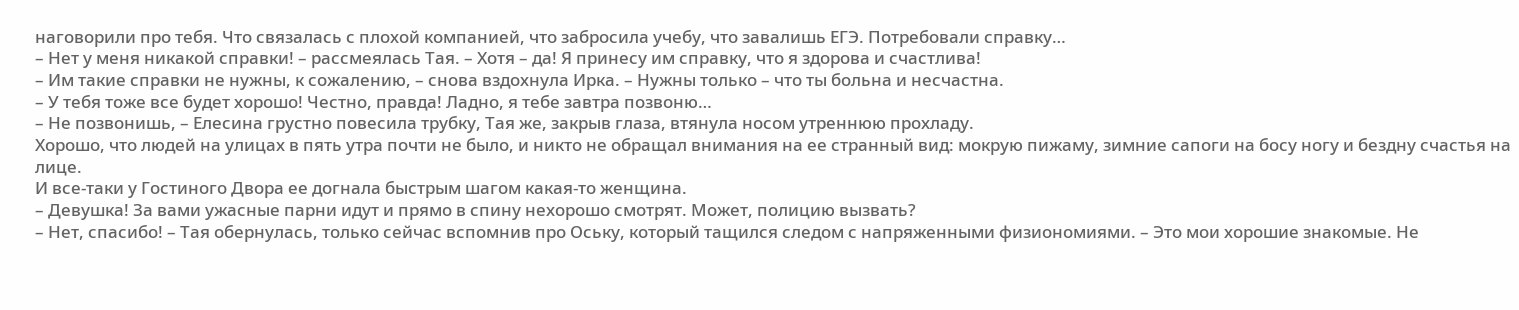наговорили про тебя. Что связалась с плохой компанией, что забросила учебу, что завалишь ЕГЭ. Потребовали справку…
– Нет у меня никакой справки! – рассмеялась Тая. – Хотя – да! Я принесу им справку, что я здорова и счастлива!
– Им такие справки не нужны, к сожалению, – снова вздохнула Ирка. – Нужны только – что ты больна и несчастна.
– У тебя тоже все будет хорошо! Честно, правда! Ладно, я тебе завтра позвоню…
– Не позвонишь, – Елесина грустно повесила трубку, Тая же, закрыв глаза, втянула носом утреннюю прохладу.
Хорошо, что людей на улицах в пять утра почти не было, и никто не обращал внимания на ее странный вид: мокрую пижаму, зимние сапоги на босу ногу и бездну счастья на лице.
И все-таки у Гостиного Двора ее догнала быстрым шагом какая-то женщина.
– Девушка! За вами ужасные парни идут и прямо в спину нехорошо смотрят. Может, полицию вызвать?
– Нет, спасибо! – Тая обернулась, только сейчас вспомнив про Оську, который тащился следом с напряженными физиономиями. – Это мои хорошие знакомые. Не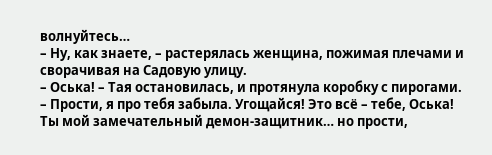волнуйтесь…
– Ну, как знаете, – растерялась женщина, пожимая плечами и сворачивая на Садовую улицу.
– Оська! – Тая остановилась, и протянула коробку с пирогами. – Прости, я про тебя забыла. Угощайся! Это всё – тебе, Оська! Ты мой замечательный демон-защитник… но прости,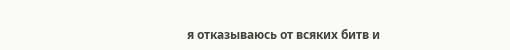я отказываюсь от всяких битв и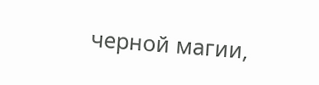черной магии,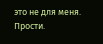это не для меня. Прости.